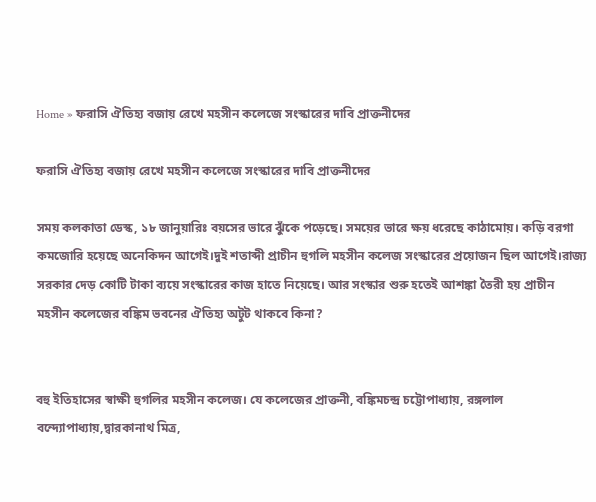Home » ফরাসি ঐতিহ্য বজায় রেখে মহসীন কলেজে সংস্কারের দাবি প্রাক্তনীদের

ফরাসি ঐতিহ্য বজায় রেখে মহসীন কলেজে সংস্কারের দাবি প্রাক্তনীদের

সময় কলকাতা ডেস্ক, ১৮ জানুয়ারিঃ বয়সের ভারে ঝুঁকে পড়েছে। সময়ের ভারে ক্ষয় ধরেছে কাঠামোয়। কড়ি বরগা কমজোরি হয়েছে অনেকিদন আগেই।দুই শতাব্দী প্রাচীন হুগলি মহসীন কলেজ সংস্কারের প্রয়োজন ছিল আগেই।রাজ্য সরকার দেড় কোটি টাকা ব্যয়ে সংস্কারের কাজ হাতে নিয়েছে। আর সংস্কার শুরু হতেই আশঙ্কা তৈরী হয় প্রাচীন মহসীন কলেজের বঙ্কিম ভবনের ঐতিহ্য অটুট থাকবে কিনা?


বহু ইতিহাসের স্বাক্ষী হুগলির মহসীন কলেজ। যে কলেজের প্রাক্তনী, বঙ্কিমচন্দ্র চট্টোপাধ্যায়, রঙ্গলাল বন্দ্যোপাধ্যায়,দ্বারকানাথ মিত্র,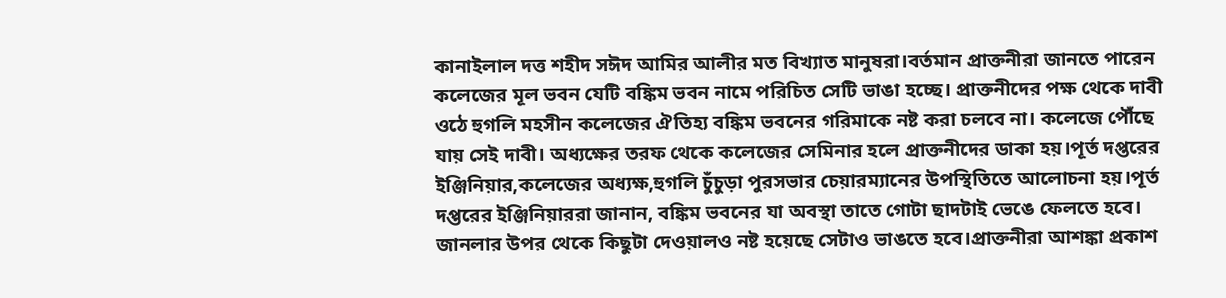কানাইলাল দত্ত শহীদ সঈদ আমির আলীর মত বিখ্যাত মানুষরা।বর্তমান প্রাক্তনীরা জানতে পারেন কলেজের মূল ভবন যেটি বঙ্কিম ভবন নামে পরিচিত সেটি ভাঙা হচ্ছে। প্রাক্তনীদের পক্ষ থেকে দাবী ওঠে হুগলি মহসীন কলেজের ঐতিহ্য বঙ্কিম ভবনের গরিমাকে নষ্ট করা চলবে না। কলেজে পৌঁছে যায় সেই দাবী। অধ্যক্ষের তরফ থেকে কলেজের সেমিনার হলে প্রাক্তনীদের ডাকা হয়।পূর্ত দপ্তরের ইঞ্জিনিয়ার,কলেজের অধ্যক্ষ,হুগলি চুঁচুড়া পুরসভার চেয়ারম্যানের উপস্থিতিতে আলোচনা হয়।পূর্ত দপ্তরের ইঞ্জিনিয়াররা জানান, বঙ্কিম ভবনের যা অবস্থা তাতে গোটা ছাদটাই ভেঙে ফেলতে হবে। জানলার উপর থেকে কিছুটা দেওয়ালও নষ্ট হয়েছে সেটাও ভাঙতে হবে।প্রাক্তনীরা আশঙ্কা প্রকাশ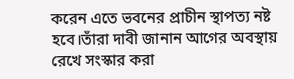করেন এতে ভবনের প্রাচীন স্থাপত্য নষ্ট হবে।তাঁরা দাবী জানান আগের অবস্থায় রেখে সংস্কার করা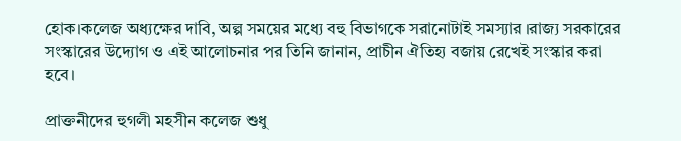হোক।কলেজ অধ্যক্ষের দাবি, অল্প সময়ের মধ্যে বহু বিভাগকে সরানোটাই সমস্যার ।রাজ্য সরকারের সংস্কারের উদ্যোগ ও এই আলোচনার পর তিনি জানান, প্রাচীন ঐতিহ্য বজায় রেখেই সংস্কার করা হবে।

প্রাক্তনীদের হুগলী মহসীন কলেজ শুধু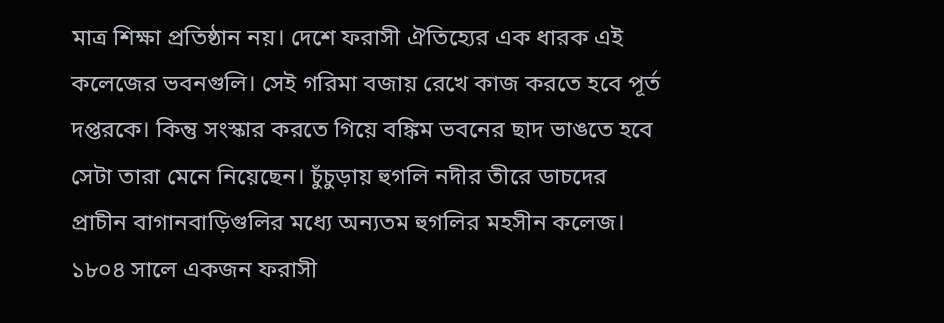মাত্র শিক্ষা প্রতিষ্ঠান নয়। দেশে ফরাসী ঐতিহ্যের এক ধারক এই কলেজের ভবনগুলি। সেই গরিমা বজায় রেখে কাজ করতে হবে পূর্ত দপ্তরকে। কিন্তু সংস্কার করতে গিয়ে বঙ্কিম ভবনের ছাদ ভাঙতে হবে সেটা তারা মেনে নিয়েছেন। চুঁচুড়ায় হুগলি নদীর তীরে ডাচদের প্রাচীন বাগানবাড়িগুলির মধ্যে অন্যতম হুগলির মহসীন কলেজ। ১৮০৪ সালে একজন ফরাসী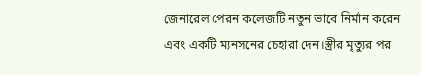জেনারেল পেরন কলেজটি নতুন ভাবে নির্মান করেন এবং একটি ম্যনসনের চেহারা দেন।স্ত্রীর মৃত্যুর পর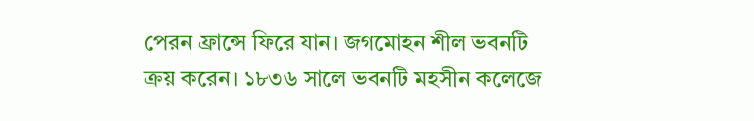পেরন ফ্রান্সে ফিরে যান। জগমোহন শীল ভবনটি ক্রয় করেন। ১৮৩৬ সালে ভবনটি মহসীন কলেজে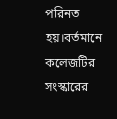পরিনত হয়।বর্তমানে কলেজটির সংস্কারের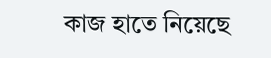কাজ হাতে নিয়েছে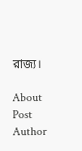রাজ্য।

About Post Author